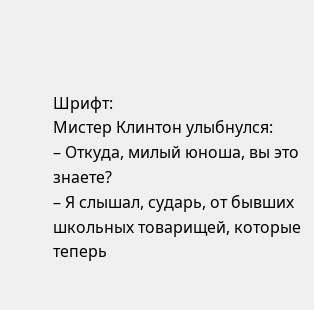Шрифт:
Мистер Клинтон улыбнулся:
– Откуда, милый юноша, вы это знаете?
– Я слышал, сударь, от бывших школьных товарищей, которые теперь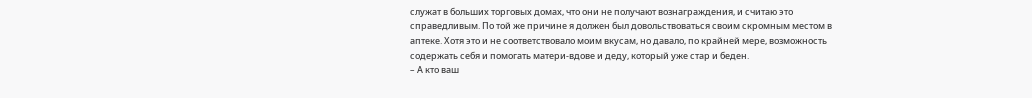служат в больших торговых домах, что они не получают вознаграждения, и считаю это справедливым. По той же причине я должен был довольствоваться своим скромным местом в аптеке. Хотя это и не соответствовало моим вкусам, но давало, по крайней мере, возможность содержать себя и помогать матери-вдове и деду, который уже стар и беден.
– А кто ваш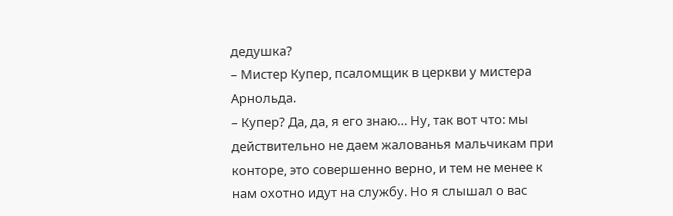дедушка?
– Мистер Купер, псаломщик в церкви у мистера Арнольда.
– Купер? Да, да, я его знаю… Ну, так вот что: мы действительно не даем жалованья мальчикам при конторе, это совершенно верно, и тем не менее к нам охотно идут на службу. Но я слышал о вас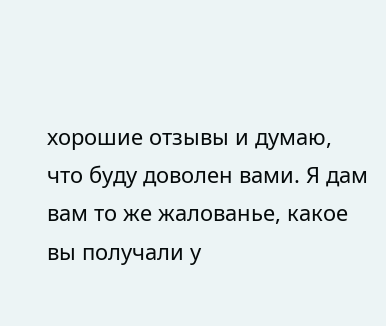хорошие отзывы и думаю, что буду доволен вами. Я дам вам то же жалованье, какое вы получали у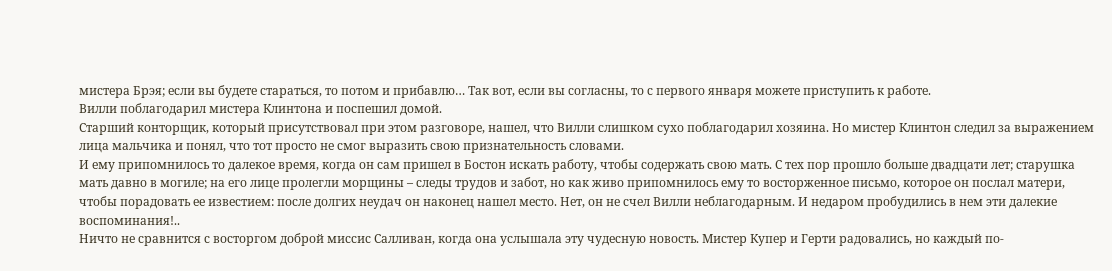мистера Брэя; если вы будете стараться, то потом и прибавлю… Так вот, если вы согласны, то с первого января можете приступить к работе.
Вилли поблагодарил мистера Клинтона и поспешил домой.
Старший конторщик, который присутствовал при этом разговоре, нашел, что Вилли слишком сухо поблагодарил хозяина. Но мистер Клинтон следил за выражением лица мальчика и понял, что тот просто не смог выразить свою признательность словами.
И ему припомнилось то далекое время, когда он сам пришел в Бостон искать работу, чтобы содержать свою мать. С тех пор прошло больше двадцати лет; старушка мать давно в могиле; на его лице пролегли морщины – следы трудов и забот, но как живо припомнилось ему то восторженное письмо, которое он послал матери, чтобы порадовать ее известием: после долгих неудач он наконец нашел место. Нет, он не счел Вилли неблагодарным. И недаром пробудились в нем эти далекие воспоминания!..
Ничто не сравнится с восторгом доброй миссис Салливан, когда она услышала эту чудесную новость. Мистер Купер и Герти радовались, но каждый по-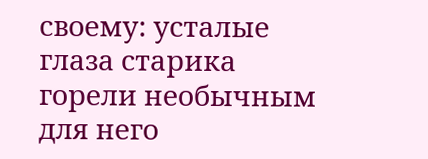своему: усталые глаза старика горели необычным для него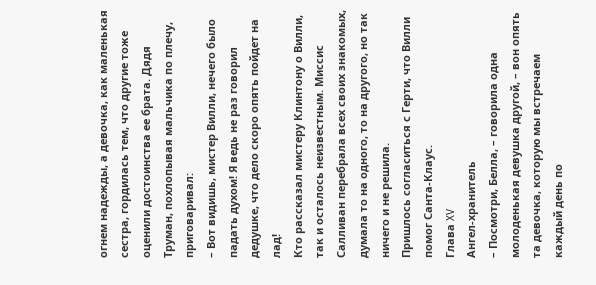огнем надежды, а девочка, как маленькая сестра, гордилась тем, что другие тоже оценили достоинства ее брата. Дядя Труман, похлопывая мальчика по плечу, приговаривал:
– Вот видишь, мистер Вилли, нечего было падать духом! Я ведь не раз говорил дедушке, что дело скоро опять пойдет на лад!
Кто рассказал мистеру Клинтону о Вилли, так и осталось неизвестным. Миссис Салливан перебрала всех своих знакомых, думала то на одного, то на другого, но так ничего и не решила.
Пришлось согласиться с Герти, что Вилли помог Санта-Клаус.
Глава XV
Ангел-хранитель
– Посмотри, Белла, – говорила одна молоденькая девушка другой, – вон опять та девочка, которую мы встречаем каждый день по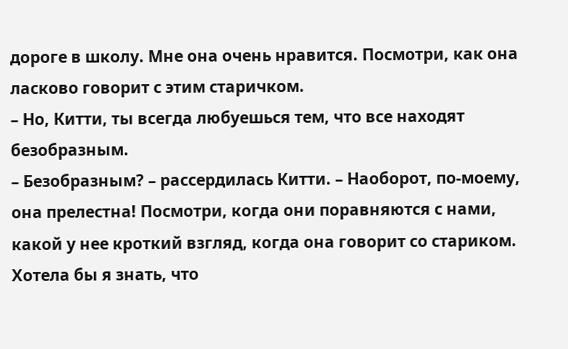дороге в школу. Мне она очень нравится. Посмотри, как она ласково говорит с этим старичком.
– Но, Китти, ты всегда любуешься тем, что все находят безобразным.
– Безобразным? – рассердилась Китти. – Наоборот, по-моему, она прелестна! Посмотри, когда они поравняются с нами, какой у нее кроткий взгляд, когда она говорит со стариком. Хотела бы я знать, что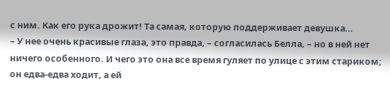с ним. Как его рука дрожит! Та самая, которую поддерживает девушка…
– У нее очень красивые глаза, это правда, – согласилась Белла, – но в ней нет ничего особенного. И чего это она все время гуляет по улице с этим стариком; он едва-едва ходит, а ей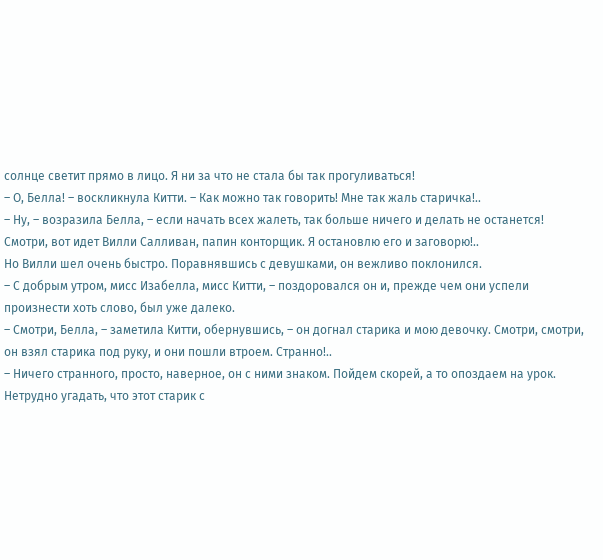солнце светит прямо в лицо. Я ни за что не стала бы так прогуливаться!
– О, Белла! – воскликнула Китти. – Как можно так говорить! Мне так жаль старичка!..
– Ну, – возразила Белла, – если начать всех жалеть, так больше ничего и делать не останется! Смотри, вот идет Вилли Салливан, папин конторщик. Я остановлю его и заговорю!..
Но Вилли шел очень быстро. Поравнявшись с девушками, он вежливо поклонился.
– С добрым утром, мисс Изабелла, мисс Китти, – поздоровался он и, прежде чем они успели произнести хоть слово, был уже далеко.
– Смотри, Белла, – заметила Китти, обернувшись, – он догнал старика и мою девочку. Смотри, смотри, он взял старика под руку, и они пошли втроем. Странно!..
– Ничего странного, просто, наверное, он с ними знаком. Пойдем скорей, а то опоздаем на урок.
Нетрудно угадать, что этот старик с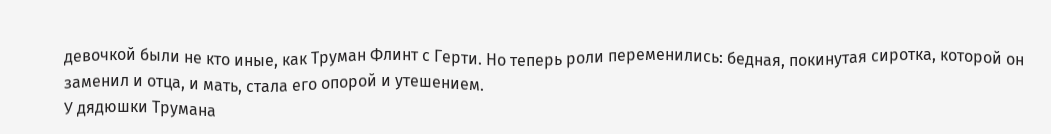девочкой были не кто иные, как Труман Флинт с Герти. Но теперь роли переменились: бедная, покинутая сиротка, которой он заменил и отца, и мать, стала его опорой и утешением.
У дядюшки Трумана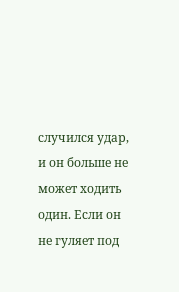случился удар, и он больше не может ходить один. Если он не гуляет под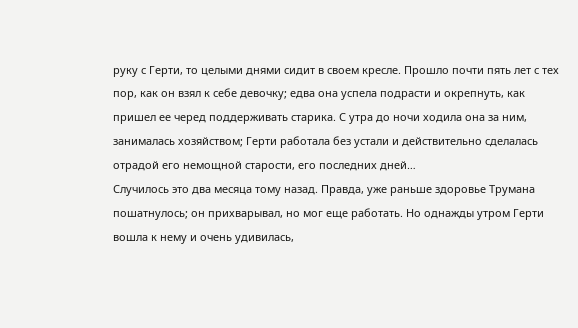руку с Герти, то целыми днями сидит в своем кресле. Прошло почти пять лет с тех пор, как он взял к себе девочку; едва она успела подрасти и окрепнуть, как пришел ее черед поддерживать старика. С утра до ночи ходила она за ним, занималась хозяйством; Герти работала без устали и действительно сделалась отрадой его немощной старости, его последних дней…
Случилось это два месяца тому назад. Правда, уже раньше здоровье Трумана пошатнулось; он прихварывал, но мог еще работать. Но однажды утром Герти вошла к нему и очень удивилась,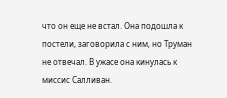что он еще не встал. Она подошла к постели, заговорила с ним, но Труман не отвечал. В ужасе она кинулась к миссис Салливан.